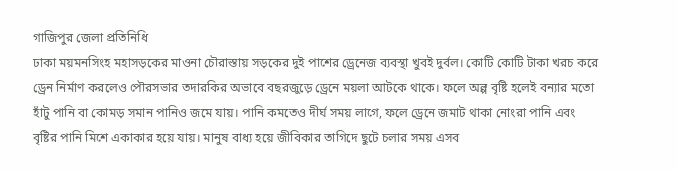গাজিপুর জেলা প্রতিনিধি
ঢাকা ময়মনসিংহ মহাসড়কের মাওনা চৌরাস্তায় সড়কের দুই পাশের ড্রেনেজ ব্যবস্থা খুবই দুর্বল। কোটি কোটি টাকা খরচ করে ড্রেন নির্মাণ করলেও পৌরসভার তদারকির অভাবে বছরজুড়ে ড্রেনে ময়লা আটকে থাকে। ফলে অল্প বৃষ্টি হলেই বন্যার মতো হাঁটু পানি বা কোমড় সমান পানিও জমে যায়। পানি কমতেও দীর্ঘ সময় লাগে, ফলে ড্রেনে জমাট থাকা নোংরা পানি এবং বৃষ্টির পানি মিশে একাকার হয়ে যায়। মানুষ বাধ্য হয়ে জীবিকার তাগিদে ছুটে চলার সময় এসব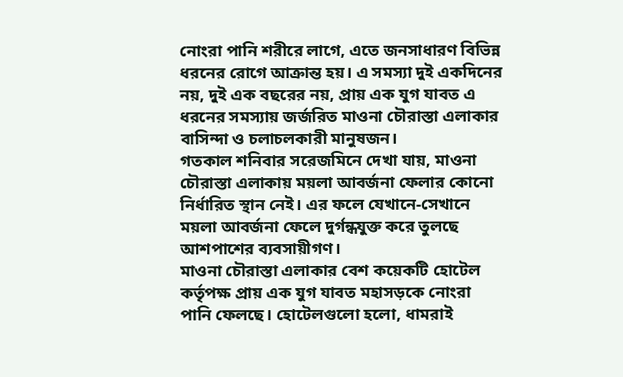নোংরা পানি শরীরে লাগে, এতে জনসাধারণ বিভিন্ন ধরনের রোগে আক্রান্ত হয়। এ সমস্যা দুই একদিনের নয়, দুই এক বছরের নয়, প্রায় এক যুগ যাবত এ ধরনের সমস্যায় জর্জরিত মাওনা চৌরাস্তা এলাকার বাসিন্দা ও চলাচলকারী মানুষজন।
গতকাল শনিবার সরেজমিনে দেখা যায়, মাওনা চৌরাস্তা এলাকায় ময়লা আবর্জনা ফেলার কোনো নির্ধারিত স্থান নেই। এর ফলে যেখানে-সেখানে ময়লা আবর্জনা ফেলে দুর্গন্ধযুক্ত করে তুলছে আশপাশের ব্যবসায়ীগণ।
মাওনা চৌরাস্তা এলাকার বেশ কয়েকটি হোটেল কর্তৃপক্ষ প্রায় এক যুগ যাবত মহাসড়কে নোংরা পানি ফেলছে। হোটেলগুলো হলো, ধামরাই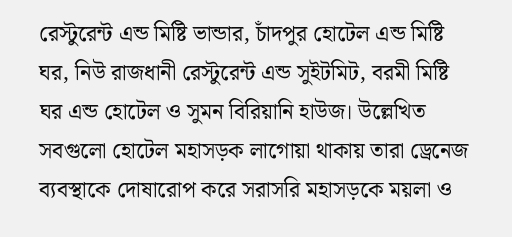রেস্টুরেন্ট এন্ড মিষ্টি ভান্ডার, চাঁদপুর হোটেল এন্ড মিষ্টি ঘর, নিউ রাজধানী রেস্টুরেন্ট এন্ড সুইটমিট, বরমী মিষ্টি ঘর এন্ড হোটেল ও সুমন বিরিয়ানি হাউজ। উল্লেখিত সবগুলো হোটেল মহাসড়ক লাগোয়া থাকায় তারা ড্রেনেজ ব্যবস্থাকে দোষারোপ করে সরাসরি মহাসড়কে ময়লা ও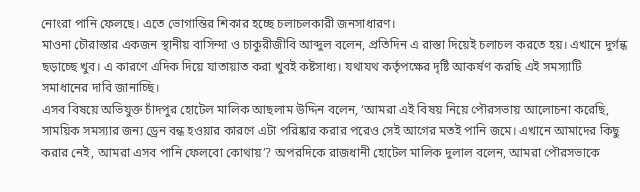নোংরা পানি ফেলছে। এতে ভোগান্তির শিকার হচ্ছে চলাচলকারী জনসাধারণ।
মাওনা চৌরাস্তার একজন স্থানীয় বাসিন্দা ও চাকুরীজীবি আব্দুল বলেন, প্রতিদিন এ রাস্তা দিয়েই চলাচল করতে হয়। এখানে দুর্গন্ধ ছড়াচ্ছে খুব। এ কারণে এদিক দিয়ে যাতায়াত করা খুবই কষ্টসাধ্য। যথাযথ কর্তৃপক্ষের দৃষ্টি আকর্ষণ করছি এই সমস্যাটি সমাধানের দাবি জানাচ্ছি।
এসব বিষয়ে অভিযুক্ত চাঁদপুর হোটেল মালিক আছলাম উদ্দিন বলেন, ‘আমরা এই বিষয় নিয়ে পৌরসভায় আলোচনা করেছি, সাময়িক সমস্যার জন্য ড্রেন বন্ধ হওয়ার কারণে এটা পরিষ্কার করার পরেও সেই আগের মতই পানি জমে। এখানে আমাদের কিছু করার নেই, আমরা এসব পানি ফেলবো কোথায়’? অপরদিকে রাজধানী হোটেল মালিক দুলাল বলেন, আমরা পৌরসভাকে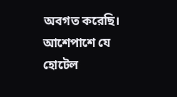অবগত করেছি। আশেপাশে যে হোটেল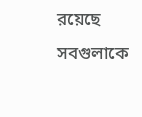রয়েছে সবগুলাকে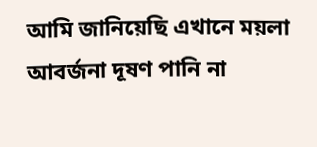আমি জানিয়েছি এখানে ময়লা আবর্জনা দূষণ পানি না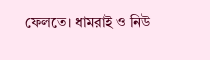ফেলতে। ধামরাই ও নিউ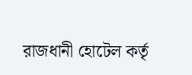রাজধানী হোটেল কর্তৃ